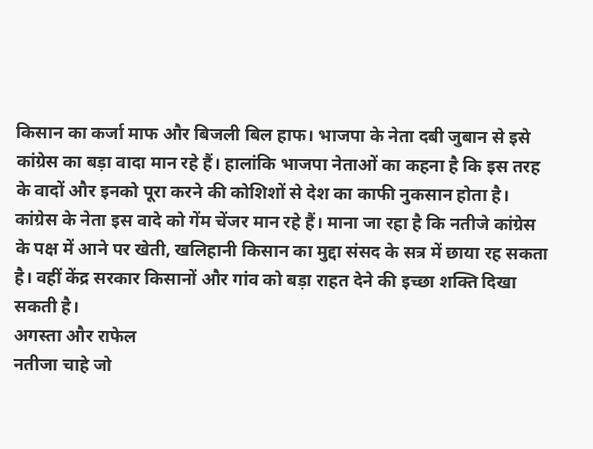किसान का कर्जा माफ और बिजली बिल हाफ। भाजपा के नेता दबी जुबान से इसे कांग्रेस का बड़ा वादा मान रहे हैं। हालांकि भाजपा नेताओं का कहना है कि इस तरह के वादों और इनको पूरा करने की कोशिशों से देश का काफी नुकसान होता है। कांग्रेस के नेता इस वादे को गेंम चेंजर मान रहे हैं। माना जा रहा है कि नतीजे कांग्रेस के पक्ष में आने पर खेती, खलिहानी किसान का मुद्दा संसद के सत्र में छाया रह सकता है। वहीं केंद्र सरकार किसानों और गांव को बड़ा राहत देने की इच्छा शक्ति दिखा सकती है।
अगस्ता और राफेल
नतीजा चाहे जो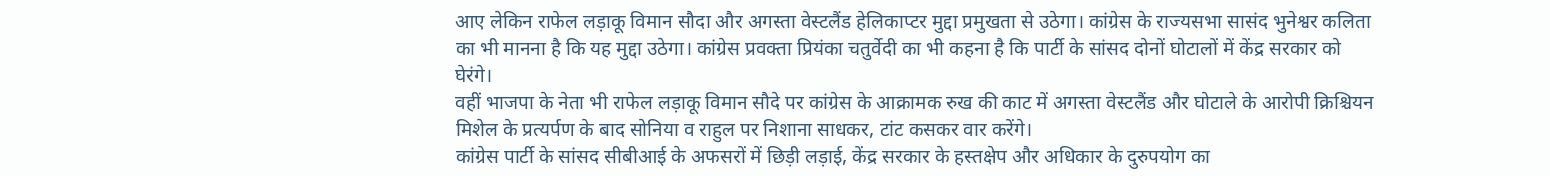आए लेकिन राफेल लड़ाकू विमान सौदा और अगस्ता वेस्टलैंड हेलिकाप्टर मुद्दा प्रमुखता से उठेगा। कांग्रेस के राज्यसभा सासंद भुनेश्वर कलिता का भी मानना है कि यह मुद्दा उठेगा। कांग्रेस प्रवक्ता प्रियंका चतुर्वेदी का भी कहना है कि पार्टी के सांसद दोनों घोटालों में केंद्र सरकार को घेरंगे।
वहीं भाजपा के नेता भी राफेल लड़ाकू विमान सौदे पर कांग्रेस के आक्रामक रुख की काट में अगस्ता वेस्टलैंड और घोटाले के आरोपी क्रिश्चियन मिशेल के प्रत्यर्पण के बाद सोनिया व राहुल पर निशाना साधकर, टांट कसकर वार करेंगे।
कांग्रेस पार्टी के सांसद सीबीआई के अफसरों में छिड़ी लड़ाई, केंद्र सरकार के हस्तक्षेप और अधिकार के दुरुपयोग का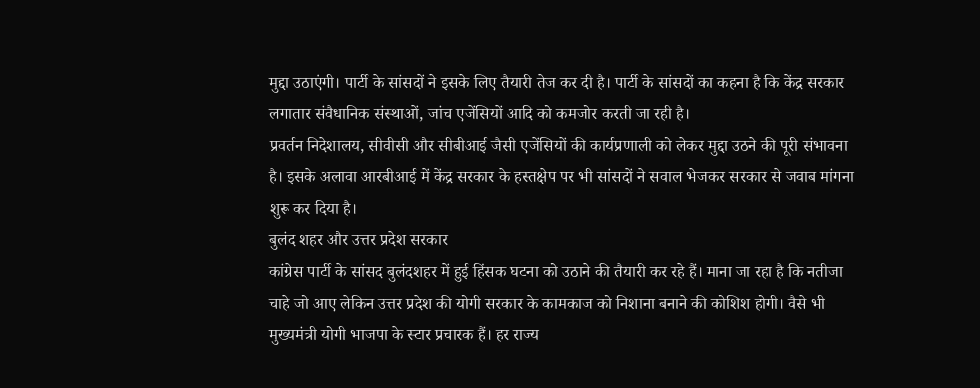मुद्दा उठाएंगी। पार्टी के सांसदों ने इसके लिए तैयारी तेज कर दी है। पार्टी के सांसदों का कहना है कि केंद्र सरकार लगातार संवैधानिक संस्थाओं, जांच एजेंसियों आदि को कमजोर करती जा रही है।
प्रवर्तन निदेशालय, सीवीसी और सीबीआई जैसी एजेंसियों की कार्यप्रणाली को लेकर मुद्दा उठने की पूरी संभावना है। इसके अलावा आरबीआई में केंद्र सरकार के हस्तक्षेप पर भी सांसदों ने सवाल भेजकर सरकार से जवाब मांगना शुरू कर दिया है।
बुलंद शहर और उत्तर प्रदेश सरकार
कांग्रेस पार्टी के सांसद बुलंदशहर में हुई हिंसक घटना को उठाने की तैयारी कर रहे हैं। माना जा रहा है कि नतीजा चाहे जो आए लेकिन उत्तर प्रदेश की योगी सरकार के कामकाज को निशाना बनाने की कोशिश होगी। वैसे भी मुख्यमंत्री योगी भाजपा के स्टार प्रचारक हैं। हर राज्य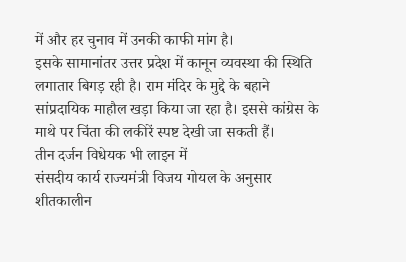में और हर चुनाव में उनकी काफी मांग है।
इसके सामानांतर उत्तर प्रदेश में कानून व्यवस्था की स्थिति लगातार बिगड़ रही है। राम मंदिर के मुद्दे के बहाने सांप्रदायिक माहौल खड़ा किया जा रहा है। इससे कांग्रेस के माथे पर चिंता की लकीरें स्पष्ट देखी जा सकती हैं।
तीन दर्जन विधेयक भी लाइन में
संसदीय कार्य राज्यमंत्री विजय गोयल के अनुसार शीतकालीन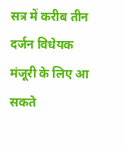सत्र में करीब तीन दर्जन विधेयक मंजूरी के लिए आ सकते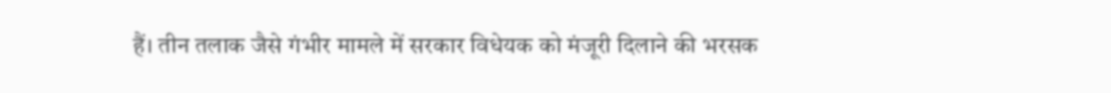हैं। तीन तलाक जैसे गंभीर मामले में सरकार विधेयक को मंजूरी दिलाने की भरसक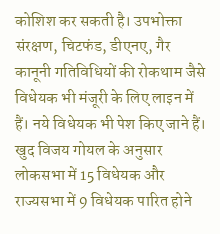कोशिश कर सकती है। उपभोक्ता संरक्षण, चिटफंड, डीएनए, गैर कानूनी गतिविधियों की रोकथाम जैसे विधेयक भी मंजूरी के लिए लाइन में हैं। नये विधेयक भी पेश किए जाने हैं। खुद विजय गोयल के अनुसार लोकसभा में 15 विधेयक और राज्यसभा में 9 विधेयक पारित होने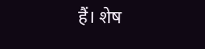हैं। शेष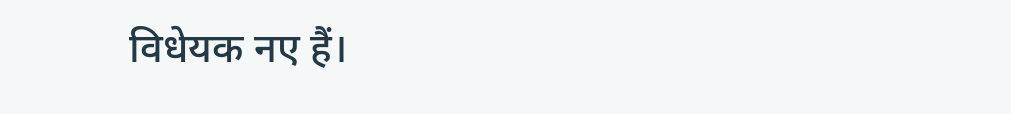विधेयक नए हैं।